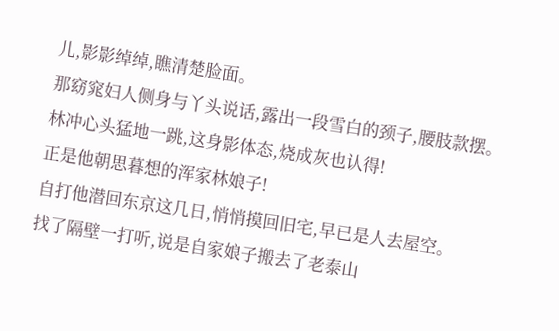儿,影影绰绰,瞧清楚脸面。
那窈窕妇人侧身与丫头说话,露出一段雪白的颈子,腰肢款摆。
林冲心头猛地一跳,这身影体态,烧成灰也认得!
正是他朝思暮想的浑家林娘子!
自打他潜回东京这几日,悄悄摸回旧宅,早已是人去屋空。
找了隔壁一打听,说是自家娘子搬去了老泰山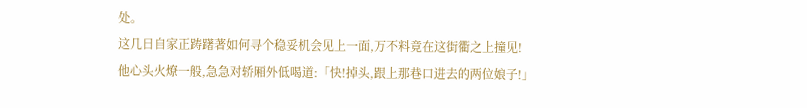处。
这几日自家正踌躇著如何寻个稳妥机会见上一面,万不料竟在这街衢之上撞见!
他心头火燎一般,急急对轿厢外低喝道:「快!掉头,跟上那巷口进去的两位娘子!」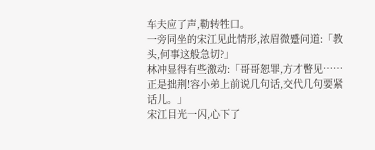车夫应了声,勒转牲口。
一旁同坐的宋江见此情形,浓眉微蹙问道:「教头,何事这般急切?」
林冲显得有些激动:「哥哥恕罪,方才瞥见……正是拙荆!容小弟上前说几句话,交代几句要紧话儿。」
宋江目光一闪,心下了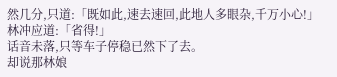然几分,只道:「既如此,速去速回,此地人多眼杂,千万小心!」
林冲应道:「省得!」
话音未落,只等车子停稳已然下了去。
却说那林娘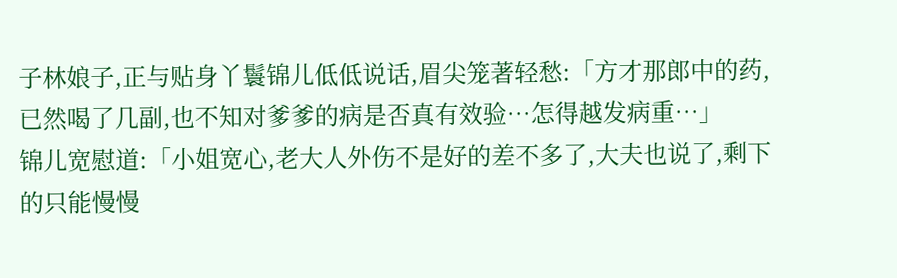子林娘子,正与贴身丫鬟锦儿低低说话,眉尖笼著轻愁:「方才那郎中的药,已然喝了几副,也不知对爹爹的病是否真有效验…怎得越发病重…」
锦儿宽慰道:「小姐宽心,老大人外伤不是好的差不多了,大夫也说了,剩下的只能慢慢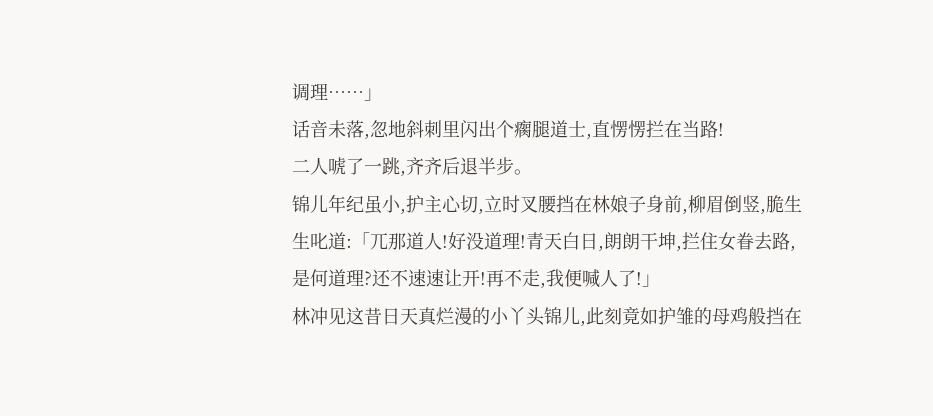调理……」
话音未落,忽地斜刺里闪出个瘸腿道士,直愣愣拦在当路!
二人唬了一跳,齐齐后退半步。
锦儿年纪虽小,护主心切,立时叉腰挡在林娘子身前,柳眉倒竖,脆生生叱道:「兀那道人!好没道理!青天白日,朗朗干坤,拦住女眷去路,是何道理?还不速速让开!再不走,我便喊人了!」
林冲见这昔日天真烂漫的小丫头锦儿,此刻竟如护雏的母鸡般挡在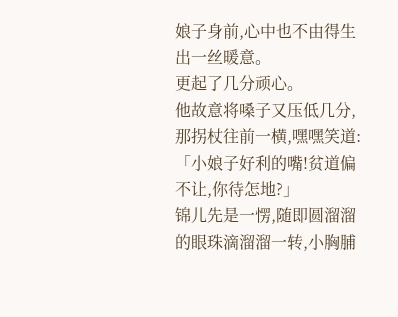娘子身前,心中也不由得生出一丝暖意。
更起了几分顽心。
他故意将嗓子又压低几分,那拐杖往前一横,嘿嘿笑道:「小娘子好利的嘴!贫道偏不让,你待怎地?」
锦儿先是一愣,随即圆溜溜的眼珠滴溜溜一转,小胸脯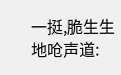一挺,脆生生地呛声道: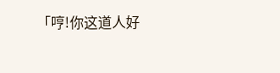「哼!你这道人好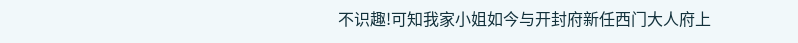不识趣!可知我家小姐如今与开封府新任西门大人府上